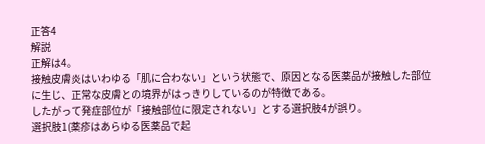正答4
解説
正解は4。
接触皮膚炎はいわゆる「肌に合わない」という状態で、原因となる医薬品が接触した部位に生じ、正常な皮膚との境界がはっきりしているのが特徴である。
したがって発症部位が「接触部位に限定されない」とする選択肢4が誤り。
選択肢1(薬疹はあらゆる医薬品で起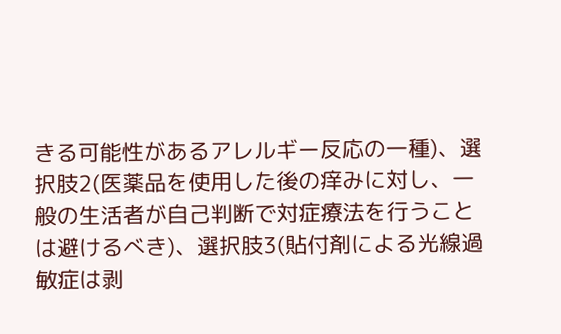きる可能性があるアレルギー反応の一種)、選択肢2(医薬品を使用した後の痒みに対し、一般の生活者が自己判断で対症療法を行うことは避けるべき)、選択肢3(貼付剤による光線過敏症は剥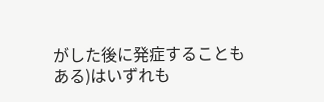がした後に発症することもある)はいずれも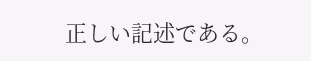正しい記述である。